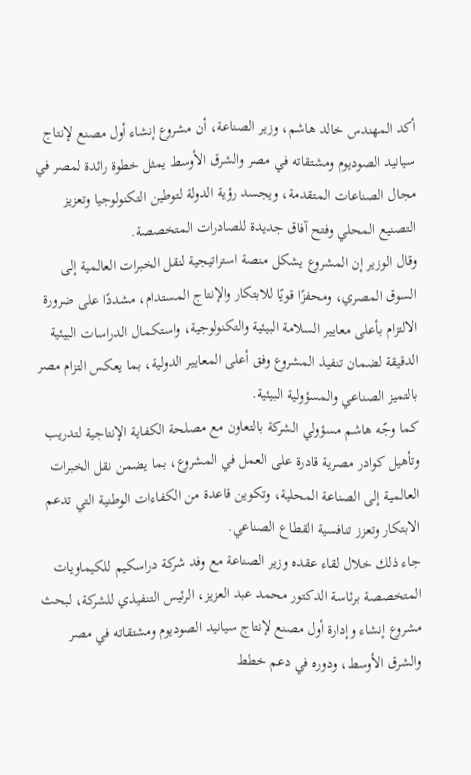أكد المهندس خالد هاشم، وزير الصناعة، أن مشروع إنشاء أول مصنع لإنتاج سيانيد الصوديوم ومشتقاته في مصر والشرق الأوسط يمثل خطوة رائدة لمصر في مجال الصناعات المتقدمة، ويجسد رؤية الدولة لتوطين التكنولوجيا وتعزيز التصنيع المحلي وفتح آفاق جديدة للصادرات المتخصصة.
وقال الوزير إن المشروع يشكل منصة استراتيجية لنقل الخبرات العالمية إلى السوق المصري، ومحفزًا قويًا للابتكار والإنتاج المستدام، مشددًا على ضرورة الالتزام بأعلى معايير السلامة البيئية والتكنولوجية، واستكمال الدراسات البيئية الدقيقة لضمان تنفيذ المشروع وفق أعلى المعايير الدولية، بما يعكس التزام مصر بالتميز الصناعي والمسؤولية البيئية.
كما وجّه هاشم مسؤولي الشركة بالتعاون مع مصلحة الكفاية الإنتاجية لتدريب وتأهيل كوادر مصرية قادرة على العمل في المشروع، بما يضمن نقل الخبرات العالمية إلى الصناعة المحلية، وتكوين قاعدة من الكفاءات الوطنية التي تدعم الابتكار وتعزز تنافسية القطاع الصناعي.
جاء ذلك خلال لقاء عقده وزير الصناعة مع وفد شركة دراسكيم للكيماويات المتخصصة برئاسة الدكتور محمد عبد العزيز، الرئيس التنفيذي للشركة، لبحث مشروع إنشاء وإدارة أول مصنع لإنتاج سيانيد الصوديوم ومشتقاته في مصر والشرق الأوسط، ودوره في دعم خطط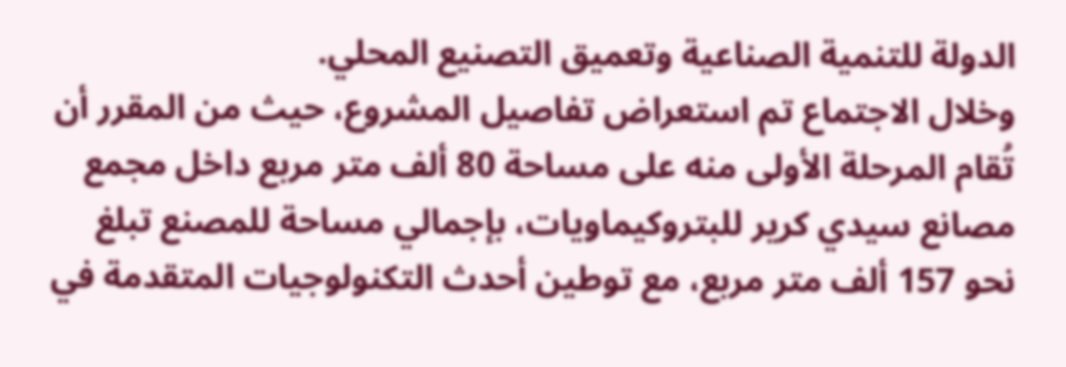الدولة للتنمية الصناعية وتعميق التصنيع المحلي.
وخلال الاجتماع تم استعراض تفاصيل المشروع، حيث من المقرر أن تُقام المرحلة الأولى منه على مساحة 80 ألف متر مربع داخل مجمع مصانع سيدي كرير للبتروكيماويات، بإجمالي مساحة للمصنع تبلغ نحو 157 ألف متر مربع، مع توطين أحدث التكنولوجيات المتقدمة في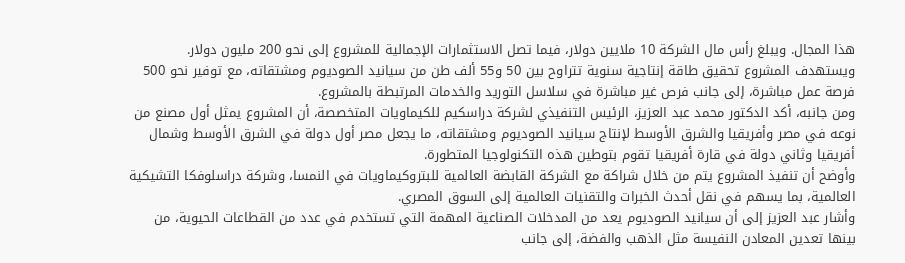هذا المجال. ويبلغ رأس مال الشركة 10 ملايين دولار، فيما تصل الاستثمارات الإجمالية للمشروع إلى نحو 200 مليون دولار.
ويستهدف المشروع تحقيق طاقة إنتاجية سنوية تتراوح بين 50 و55 ألف طن من سيانيد الصوديوم ومشتقاته، مع توفير نحو 500 فرصة عمل مباشرة، إلى جانب فرص غير مباشرة في سلاسل التوريد والخدمات المرتبطة بالمشروع.
ومن جانبه، أكد الدكتور محمد عبد العزيز، الرئيس التنفيذي لشركة دراسكيم للكيماويات المتخصصة، أن المشروع يمثل أول مصنع من نوعه في مصر وأفريقيا والشرق الأوسط لإنتاج سيانيد الصوديوم ومشتقاته، ما يجعل مصر أول دولة في الشرق الأوسط وشمال أفريقيا وثاني دولة في قارة أفريقيا تقوم بتوطين هذه التكنولوجيا المتطورة.
وأوضح أن تنفيذ المشروع يتم من خلال شراكة مع الشركة القابضة العالمية للبتروكيماويات في النمسا، وشركة دراسلوفكا التشيكية العالمية، بما يسهم في نقل أحدث الخبرات والتقنيات العالمية إلى السوق المصري.
وأشار عبد العزيز إلى أن سيانيد الصوديوم يعد من المدخلات الصناعية المهمة التي تستخدم في عدد من القطاعات الحيوية، من بينها تعدين المعادن النفيسة مثل الذهب والفضة، إلى جانب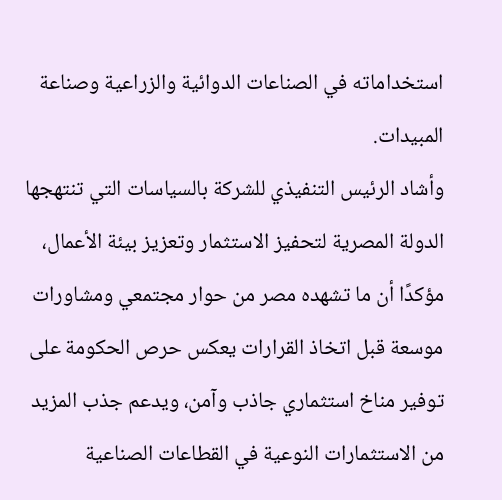استخداماته في الصناعات الدوائية والزراعية وصناعة المبيدات.
وأشاد الرئيس التنفيذي للشركة بالسياسات التي تنتهجها الدولة المصرية لتحفيز الاستثمار وتعزيز بيئة الأعمال، مؤكدًا أن ما تشهده مصر من حوار مجتمعي ومشاورات موسعة قبل اتخاذ القرارات يعكس حرص الحكومة على توفير مناخ استثماري جاذب وآمن، ويدعم جذب المزيد من الاستثمارات النوعية في القطاعات الصناعية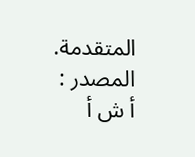المتقدمة.
المصدر : أ ش أ